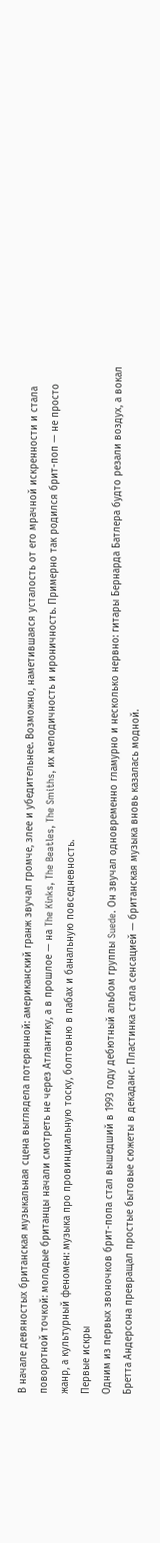В начале девяностых британская музыкальная сцена выглядела потерянной: американский гранж звучал громче, злее и убедительнее. Возможно, наметившаяся усталость от его мрачной искренности и стала поворотной точкой: молодые британцы начали смотреть не через Атлантику, а в прошлое — на The Kinks, The Beatles, The Smiths, их мелодичность и ироничность. Примерно так родился брит-поп — не просто жанр, а культурный феномен: музыка про провинциальную тоску, болтовню в пабах и банальную повседневность.
Первые искры
Одним из первых звоночков брит-попа стал вышедший в 1993 году дебютный альбом группы Suede. Он звучал одновременно гламурно и несколько нервно: гитары Бернарда Батлера будто резали воздух, а вокал Бретта Андерсона превращал простые бытовые сюжеты в декаданс. Пластинка стала сенсацией — британская музыка вновь казалась модной.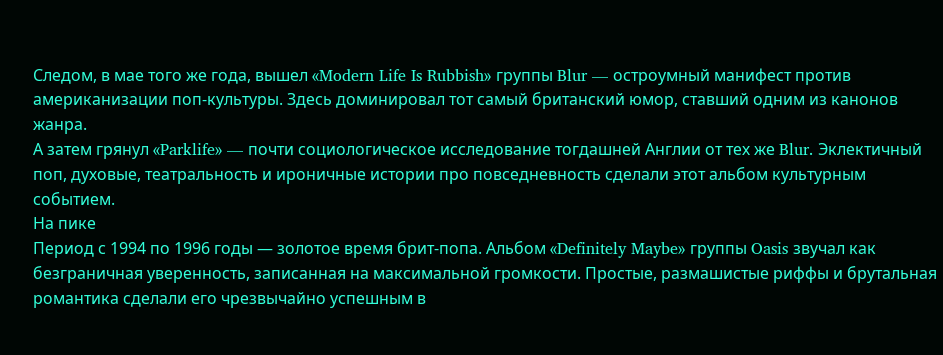Следом, в мае того же года, вышел «Modern Life Is Rubbish» группы Blur — остроумный манифест против американизации поп-культуры. Здесь доминировал тот самый британский юмор, ставший одним из канонов жанра.
А затем грянул «Parklife» — почти социологическое исследование тогдашней Англии от тех же Blur. Эклектичный поп, духовые, театральность и ироничные истории про повседневность сделали этот альбом культурным событием.
На пике
Период с 1994 по 1996 годы — золотое время брит-попа. Альбом «Definitely Maybe» группы Oasis звучал как безграничная уверенность, записанная на максимальной громкости. Простые, размашистые риффы и брутальная романтика сделали его чрезвычайно успешным в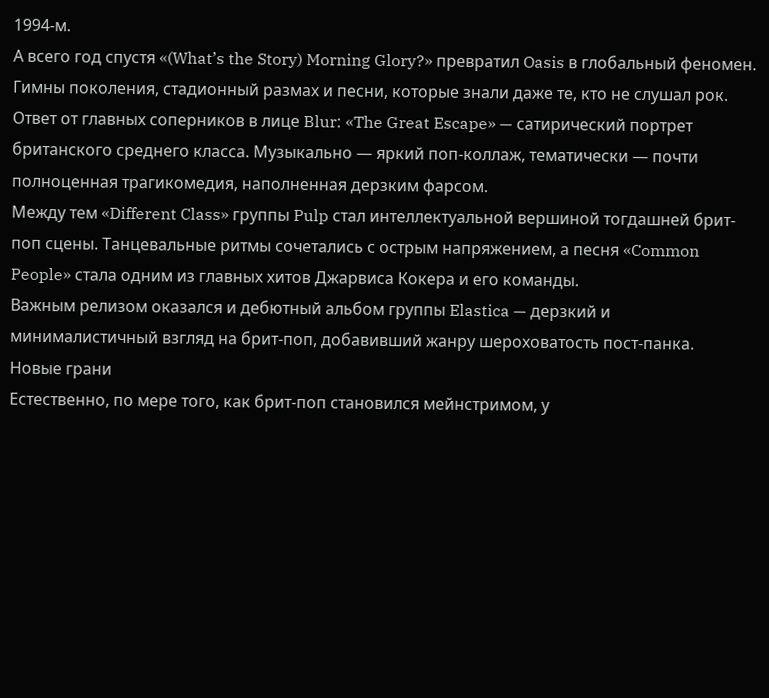1994-м.
А всего год спустя «(What’s the Story) Morning Glory?» превратил Oasis в глобальный феномен. Гимны поколения, стадионный размах и песни, которые знали даже те, кто не слушал рок.
Ответ от главных соперников в лице Blur: «The Great Escape» — сатирический портрет британского среднего класса. Музыкально — яркий поп-коллаж, тематически — почти полноценная трагикомедия, наполненная дерзким фарсом.
Между тем «Different Class» группы Pulp стал интеллектуальной вершиной тогдашней брит-поп сцены. Танцевальные ритмы сочетались с острым напряжением, а песня «Common People» стала одним из главных хитов Джарвиса Кокера и его команды.
Важным релизом оказался и дебютный альбом группы Elastica — дерзкий и минималистичный взгляд на брит-поп, добавивший жанру шероховатость пост-панка.
Новые грани
Естественно, по мере того, как брит-поп становился мейнстримом, у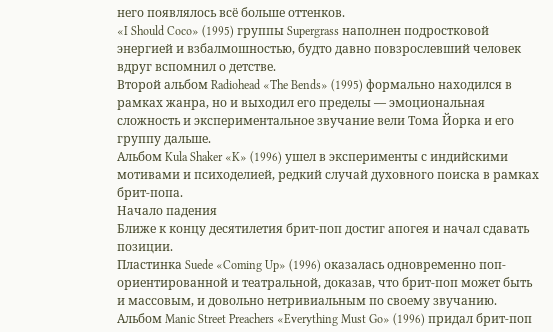него появлялось всё больше оттенков.
«I Should Coco» (1995) группы Supergrass наполнен подростковой энергией и взбалмошностью, будто давно повзрослевший человек вдруг вспомнил о детстве.
Второй альбом Radiohead «The Bends» (1995) формально находился в рамках жанра, но и выходил его пределы — эмоциональная сложность и экспериментальное звучание вели Тома Йорка и его группу дальше.
Альбом Kula Shaker «K» (1996) ушел в эксперименты с индийскими мотивами и психоделией, редкий случай духовного поиска в рамках брит-попа.
Начало падения
Ближе к концу десятилетия брит-поп достиг апогея и начал сдавать позиции.
Пластинка Suede «Coming Up» (1996) оказалась одновременно поп-ориентированной и театральной, доказав, что брит-поп может быть и массовым, и довольно нетривиальным по своему звучанию.
Альбом Manic Street Preachers «Everything Must Go» (1996) придал брит-поп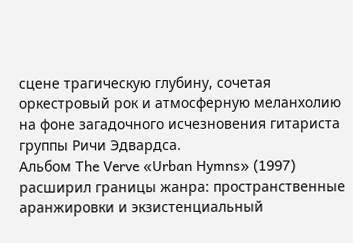сцене трагическую глубину, сочетая оркестровый рок и атмосферную меланхолию на фоне загадочного исчезновения гитариста группы Ричи Эдвардса.
Альбом The Verve «Urban Hymns» (1997) расширил границы жанра: пространственные аранжировки и экзистенциальный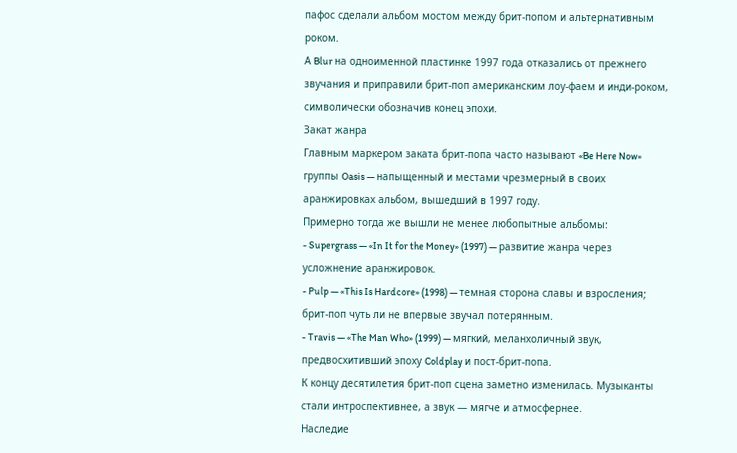пафос сделали альбом мостом между брит-попом и альтернативным роком.
А Blur на одноименной пластинке 1997 года отказались от прежнего звучания и приправили брит-поп американским лоу-фаем и инди-роком, символически обозначив конец эпохи.
Закат жанра
Главным маркером заката брит-попа часто называют «Be Here Now» группы Oasis — напыщенный и местами чрезмерный в своих аранжировках альбом, вышедший в 1997 году.
Примерно тогда же вышли не менее любопытные альбомы:
- Supergrass — «In It for the Money» (1997) — развитие жанра через усложнение аранжировок.
- Pulp — «This Is Hardcore» (1998) — темная сторона славы и взросления; брит-поп чуть ли не впервые звучал потерянным.
- Travis — «The Man Who» (1999) — мягкий, меланхоличный звук, предвосхитивший эпоху Coldplay и пост-брит-попа.
К концу десятилетия брит-поп сцена заметно изменилась. Музыканты стали интроспективнее, а звук — мягче и атмосфернее.
Наследие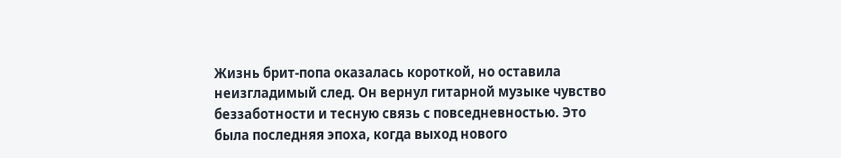Жизнь брит-попа оказалась короткой, но оставила неизгладимый след. Он вернул гитарной музыке чувство беззаботности и тесную связь с повседневностью. Это была последняя эпоха, когда выход нового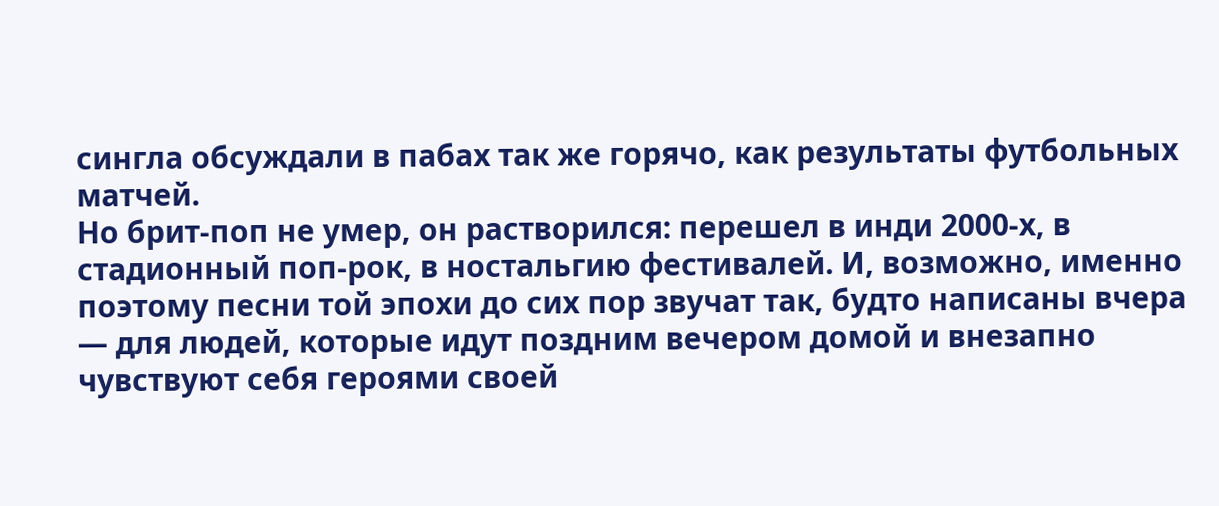сингла обсуждали в пабах так же горячо, как результаты футбольных матчей.
Но брит-поп не умер, он растворился: перешел в инди 2000-х, в стадионный поп-рок, в ностальгию фестивалей. И, возможно, именно поэтому песни той эпохи до сих пор звучат так, будто написаны вчера — для людей, которые идут поздним вечером домой и внезапно чувствуют себя героями своей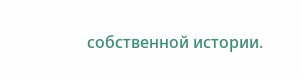собственной истории.